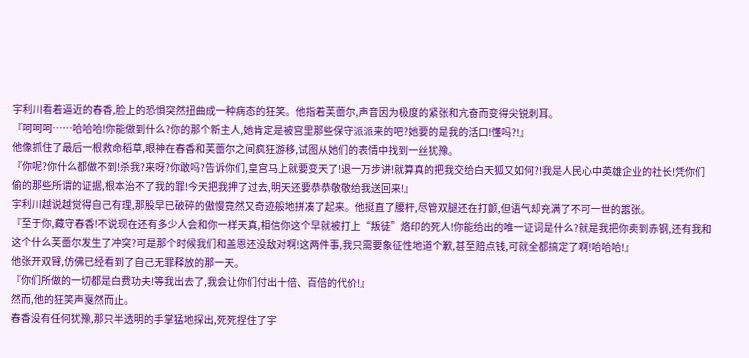宇利川看着逼近的春香,脸上的恐惧突然扭曲成一种病态的狂笑。他指着芙蕾尔,声音因为极度的紧张和亢奋而变得尖锐刺耳。
『呵呵呵……哈哈哈!你能做到什么?你的那个新主人,她肯定是被宫里那些保守派派来的吧?她要的是我的活口!懂吗?!』
他像抓住了最后一根救命稻草,眼神在春香和芙蕾尔之间疯狂游移,试图从她们的表情中找到一丝犹豫。
『你呢?你什么都做不到!杀我?来呀?你敢吗?告诉你们,皇宫马上就要变天了!退一万步讲!就算真的把我交给白天狐又如何?!我是人民心中英雄企业的社长!凭你们偷的那些所谓的证据,根本治不了我的罪!今天把我押了过去,明天还要恭恭敬敬给我送回来!』
宇利川越说越觉得自己有理,那股早已破碎的傲慢竟然又奇迹般地拼凑了起来。他挺直了腰杆,尽管双腿还在打颤,但语气却充满了不可一世的嚣张。
『至于你,藏守春香!不说现在还有多少人会和你一样天真,相信你这个早就被打上“叛徒”烙印的死人!你能给出的唯一证词是什么?就是我把你卖到赤钢,还有我和这个什么芙蕾尔发生了冲突?可是那个时候我们和盖恩还没敌对啊!这两件事,我只需要象征性地道个歉,甚至赔点钱,可就全都搞定了啊!哈哈哈!』
他张开双臂,仿佛已经看到了自己无罪释放的那一天。
『你们所做的一切都是白费功夫!等我出去了,我会让你们付出十倍、百倍的代价!』
然而,他的狂笑声戛然而止。
春香没有任何犹豫,那只半透明的手掌猛地探出,死死捏住了宇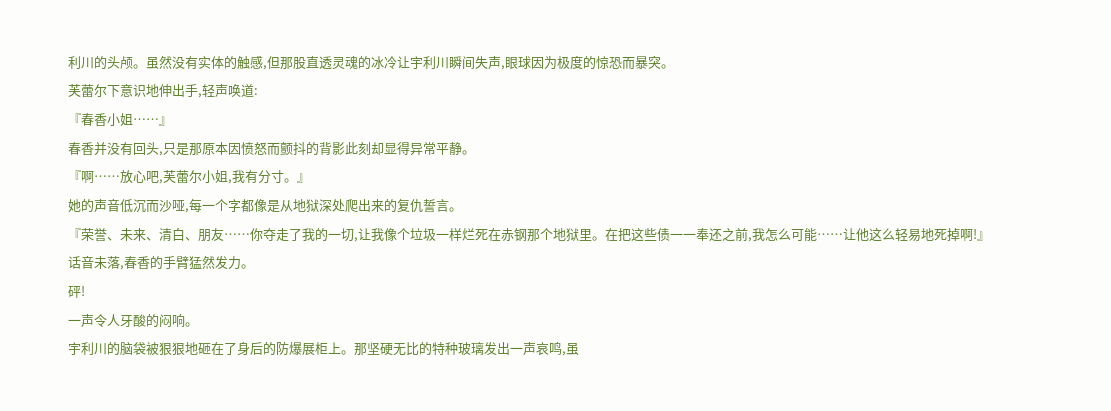利川的头颅。虽然没有实体的触感,但那股直透灵魂的冰冷让宇利川瞬间失声,眼球因为极度的惊恐而暴突。
芙蕾尔下意识地伸出手,轻声唤道:
『春香小姐……』
春香并没有回头,只是那原本因愤怒而颤抖的背影此刻却显得异常平静。
『啊……放心吧,芙蕾尔小姐,我有分寸。』
她的声音低沉而沙哑,每一个字都像是从地狱深处爬出来的复仇誓言。
『荣誉、未来、清白、朋友……你夺走了我的一切,让我像个垃圾一样烂死在赤钢那个地狱里。在把这些债一一奉还之前,我怎么可能……让他这么轻易地死掉啊!』
话音未落,春香的手臂猛然发力。
砰!
一声令人牙酸的闷响。
宇利川的脑袋被狠狠地砸在了身后的防爆展柜上。那坚硬无比的特种玻璃发出一声哀鸣,虽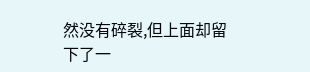然没有碎裂,但上面却留下了一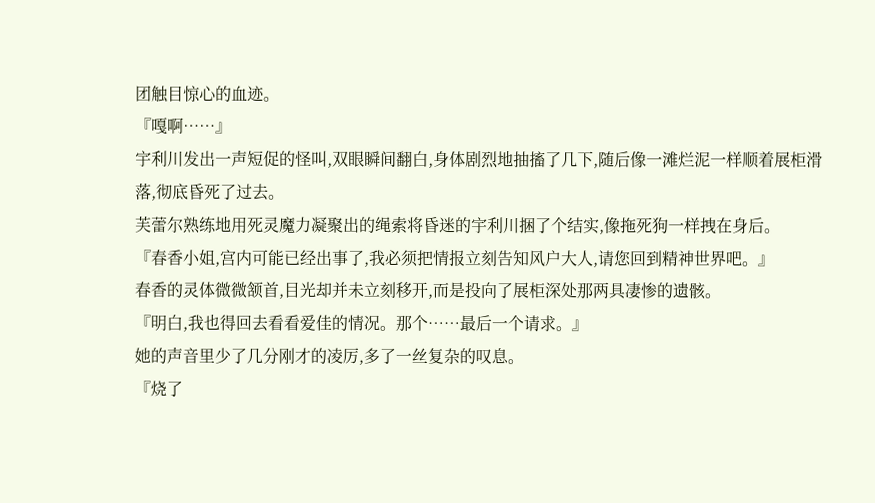团触目惊心的血迹。
『嘎啊……』
宇利川发出一声短促的怪叫,双眼瞬间翻白,身体剧烈地抽搐了几下,随后像一滩烂泥一样顺着展柜滑落,彻底昏死了过去。
芙蕾尔熟练地用死灵魔力凝聚出的绳索将昏迷的宇利川捆了个结实,像拖死狗一样拽在身后。
『春香小姐,宫内可能已经出事了,我必须把情报立刻告知风户大人,请您回到精神世界吧。』
春香的灵体微微颔首,目光却并未立刻移开,而是投向了展柜深处那两具凄惨的遗骸。
『明白,我也得回去看看爱佳的情况。那个……最后一个请求。』
她的声音里少了几分刚才的凌厉,多了一丝复杂的叹息。
『烧了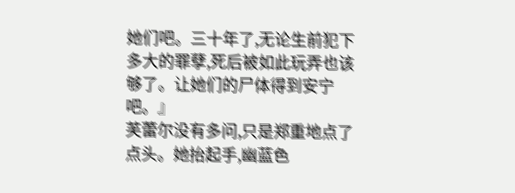她们吧。三十年了,无论生前犯下多大的罪孽,死后被如此玩弄也该够了。让她们的尸体得到安宁吧。』
芙蕾尔没有多问,只是郑重地点了点头。她抬起手,幽蓝色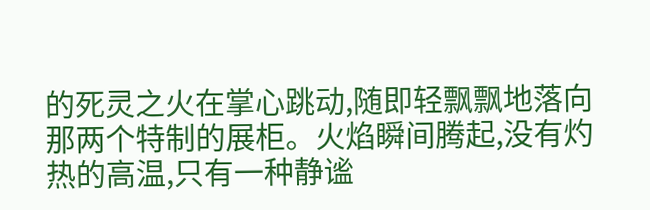的死灵之火在掌心跳动,随即轻飘飘地落向那两个特制的展柜。火焰瞬间腾起,没有灼热的高温,只有一种静谧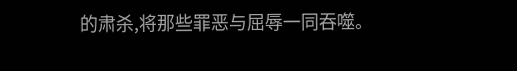的肃杀,将那些罪恶与屈辱一同吞噬。